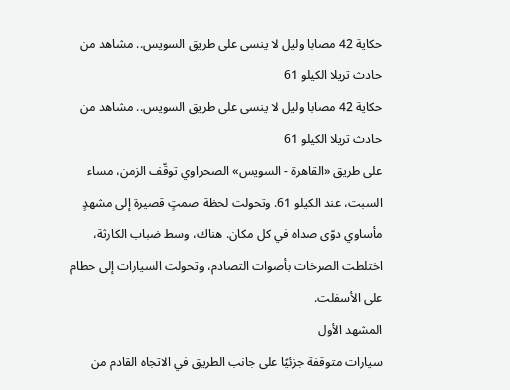حكاية 42 مصابا وليل لا ينسى على طريق السويس.. مشاهد من حادث تريلا الكيلو 61
حكاية 42 مصابا وليل لا ينسى على طريق السويس.. مشاهد من حادث تريلا الكيلو 61
على طريق «القاهرة - السويس» الصحراوي توقّف الزمن، مساء السبت، عند الكيلو 61. وتحولت لحظة صمتٍ قصيرة إلى مشهدٍ مأساوي دوّى صداه في كل مكان. هناك، وسط ضباب الكارثة، اختلطت الصرخات بأصوات التصادم، وتحولت السيارات إلى حطام على الأسفلت.
المشهد الأول
سيارات متوقفة جزئيًا على جانب الطريق في الاتجاه القادم من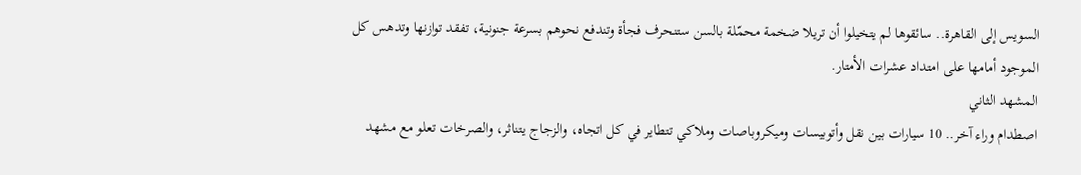السويس إلى القاهرة.. سائقوها لم يتخيلوا أن تريلا ضخمة محمّلة بالسن ستنحرف فجأة وتندفع نحوهم بسرعة جنونية، تفقد توازنها وتدهس كل الموجود أمامها على امتداد عشرات الأمتار.
المشهد الثاني
اصطدام وراء آخر.. 10 سيارات بين نقل وأتوبيسات وميكروباصات وملاكي تتطاير في كل اتجاه، والزجاج يتناثر، والصرخات تعلو مع مشهد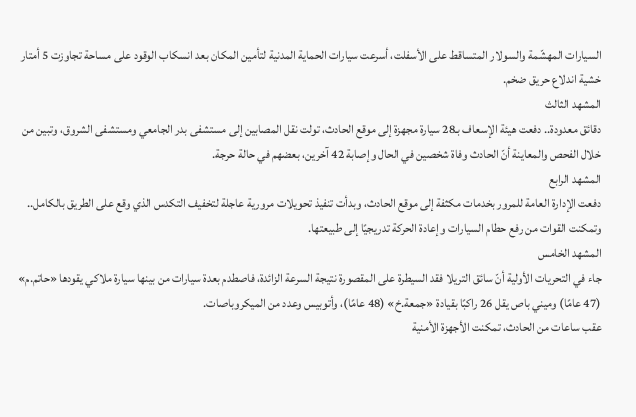السيارات المهشّمة والسولار المتساقط على الأسفلت، أسرعت سيارات الحماية المدنية لتأمين المكان بعد انسكاب الوقود على مساحة تجاوزت 5 أمتار خشية اندلاع حريق ضخم.
المشهد الثالث
دقائق معدودة.. دفعت هيئة الإسعاف بـ28 سيارة مجهزة إلى موقع الحادث، تولت نقل المصابين إلى مستشفى بدر الجامعي ومستشفى الشروق، وتبين من خلال الفحص والمعاينة أنّ الحادث وفاة شخصين في الحال وإصابة 42 آخرين، بعضهم في حالة حرجة.
المشهد الرابع
دفعت الإدارة العامة للمرور بخدمات مكثفة إلى موقع الحادث، وبدأت تنفيذ تحويلات مرورية عاجلة لتخفيف التكدس الذي وقع على الطريق بالكامل.. وتمكنت القوات من رفع حطام السيارات وإعادة الحركة تدريجيًا إلى طبيعتها.
المشهد الخامس
جاء في التحريات الأولية أنّ سائق التريلا فقد السيطرة على المقصورة نتيجة السرعة الزائدة، فاصطدم بعدة سيارات من بينها سيارة ملاكي يقودها «حاتم.م» (47 عامًا) وميني باص يقل 26 راكبًا بقيادة «جمعة.خ» (48 عامًا)، وأتوبيس وعدد من الميكروباصات.
عقب ساعات من الحادث، تمكنت الأجهزة الأمنية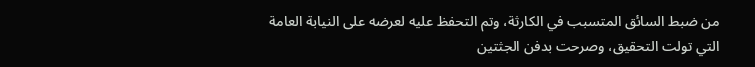من ضبط السائق المتسبب في الكارثة، وتم التحفظ عليه لعرضه على النيابة العامة التي تولت التحقيق، وصرحت بدفن الجثتين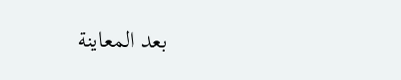بعد المعاينة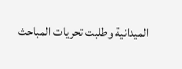الميدانية وطلبت تحريات المباحث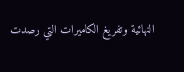النهائية وتفريغ الكاميرات التي رصدت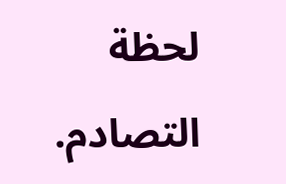لحظة التصادم.